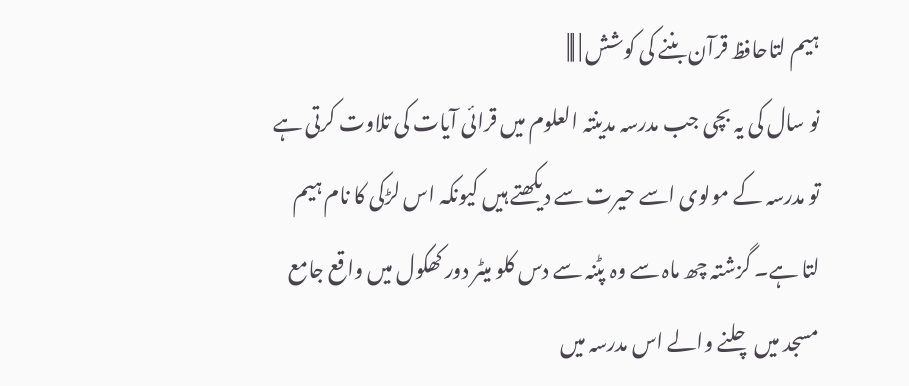ہیم لتاحافظ قرآن بننے کی کوشش | |||
نو سال کی یہ بچی جب مدرسہ مدینتہ العلوم میں قرائی آیات کی تلاوت کرتی ہے تو مدرسہ کے مولوی اسے حیرت سے دیکھتے ہیں کیونکہ اس لڑکی کا نام ہیم لتا ہے۔ گزشتہ چھ ماہ سے وہ پٹنہ سے دس کلو میٹر دور کھکول میں واقع جامع مسجد میں چلنے والے اس مدرسہ میں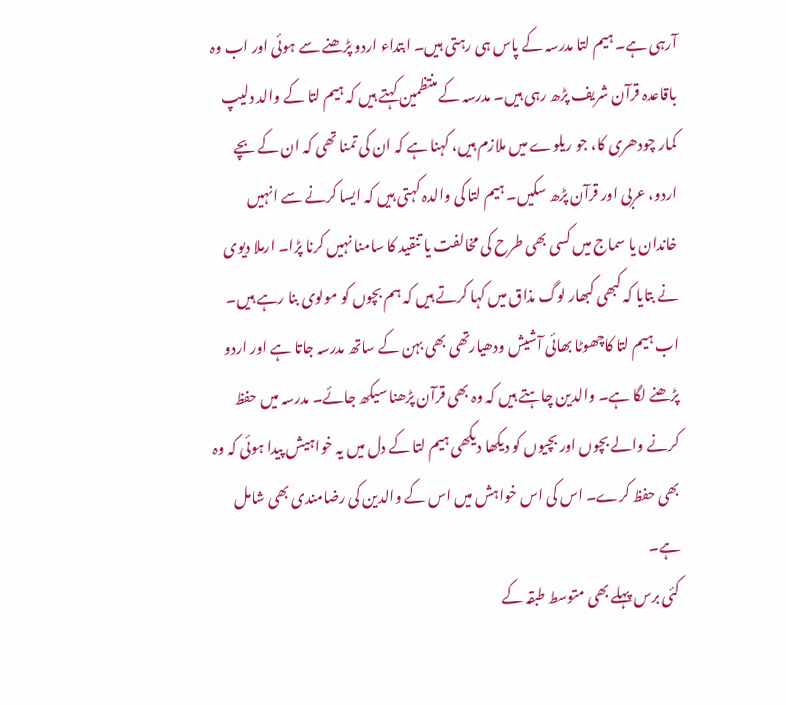آرہی ہے۔ ہیم لتا مدرسہ کے پاس ہی رہتی ہیں۔ ابتداء اردو پڑھنے سے ہوئی اور اب وہ باقاعدہ قرآن شریف پڑھ رہی ہیں۔ مدرسہ کے منتظمین کہتے ہیں کہ ہیم لتا کے والد دلیپ کمار چودھری کا، جو ریلوے میں ملازم ہیں، کہنا ہے کہ ان کی تمنا تھی کہ ان کے بچے اردو، عربی اور قرآن پڑھ سکیں۔ ہیم لتا کی والدہ کہتی ہیں کہ ایسا کرنے سے انہیں خاندان یا سماج میں کسی بھی طرح کی مخالفت یا تنقید کا سامنا نہیں کرنا پڑا۔ ارملا دیوی نے بتایا کہ کبھی کبھار لوگ مذاق میں کہا کرتے ہیں کہ ہم بچوں کو مولوی بنا رہے ہیں۔ اب ہیم لتا کاچھوٹا بھائی آشیش ودھیارتھی بھی بہن کے ساتھ مدرسہ جاتا ہے اور اردو پڑھنے لگا ہے۔ والدین چاہتے ہیں کہ وہ بھی قرآن پڑھنا سیکھ جائے۔ مدرسہ میں حفظ کرنے والے بچوں اور بچیوں کو دیکھا دیکھی ہیم لتا کے دل میں یہ خواہیش پیدا ہوئی کہ وہ بھی حفظ کرے۔ اس کی اس خواہش میں اس کے والدین کی رضامندی بھی شامل ہے۔
کئی برس پہلے بھی متوسط طبقہ کے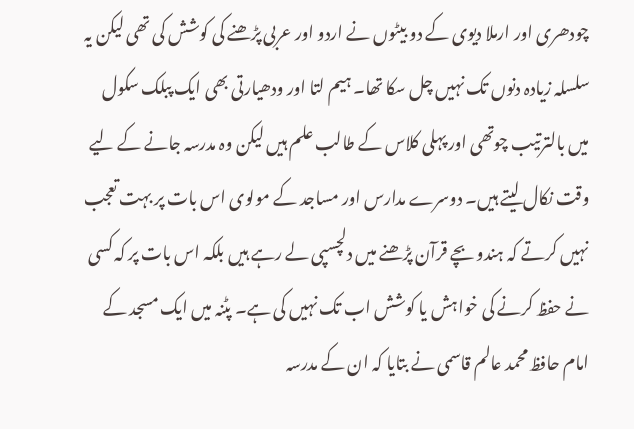چودھری اور ارملا دیوی کے دو بیٹوں نے اردو اور عربی پڑھنے کی کوشش کی تھی لیکن یہ سلسلہ زیادہ دنوں تک نہیں چل سکا تھا۔ ہیم لتا اور ودھیارتی بھی ایک پبلک سکول میں بالترتیب چوتھی اور پہلی کلاس کے طالب علم ہیں لیکن وہ مدرسہ جانے کے لیے وقت نکال لیتے ہیں۔ دوسرے مدارس اور مساجد کے مولوی اس بات پر بہت تعجب نہیں کرتے کہ ہندو بچے قرآن پڑھنے میں دلچسپی لے رہے ہیں بلکہ اس بات پر کہ کسی نے حفظ کرنے کی خواہش یا کوشش اب تک نہیں کی ہے۔ پٹنہ میں ایک مسجد کے امام حافظ محمد عالم قاسمی نے بتایا کہ ان کے مدرسہ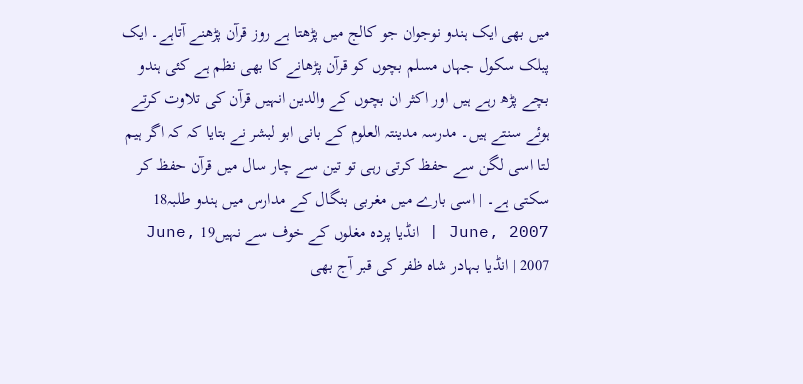میں بھی ایک ہندو نوجوان جو کالج میں پڑھتا ہے روز قرآن پڑھنے آتاہے۔ ایک پبلک سکول جہاں مسلم بچوں کو قرآن پڑھانے کا بھی نظم ہے کئی ہندو بچے پڑھ رہے ہیں اور اکثر ان بچوں کے والدین انہیں قرآن کی تلاوت کرتے ہوئے سنتے ہیں۔ مدرسہ مدینتہ العلوم کے بانی ابو لبشر نے بتایا کہ کہ اگر ہیم لتا اسی لگن سے حفظ کرتی رہی تو تین سے چار سال میں قرآن حفظ کر سکتی ہے۔ | اسی بارے میں مغربی بنگال کے مدارس میں ہندو طلبہ18 June, 2007 | انڈیا پردہ مغلوں کے خوف سے نہیں19 June, 2007 | انڈیا بہادر شاہ ظفر کی قبر آج بھی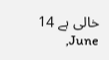خالی ہے 14 June,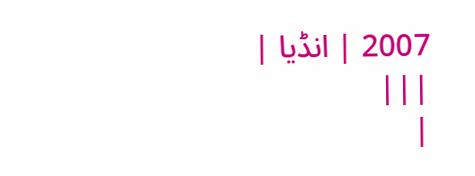2007 | انڈیا | |||
|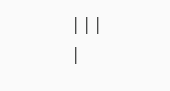|||
|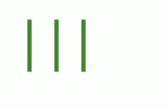|||